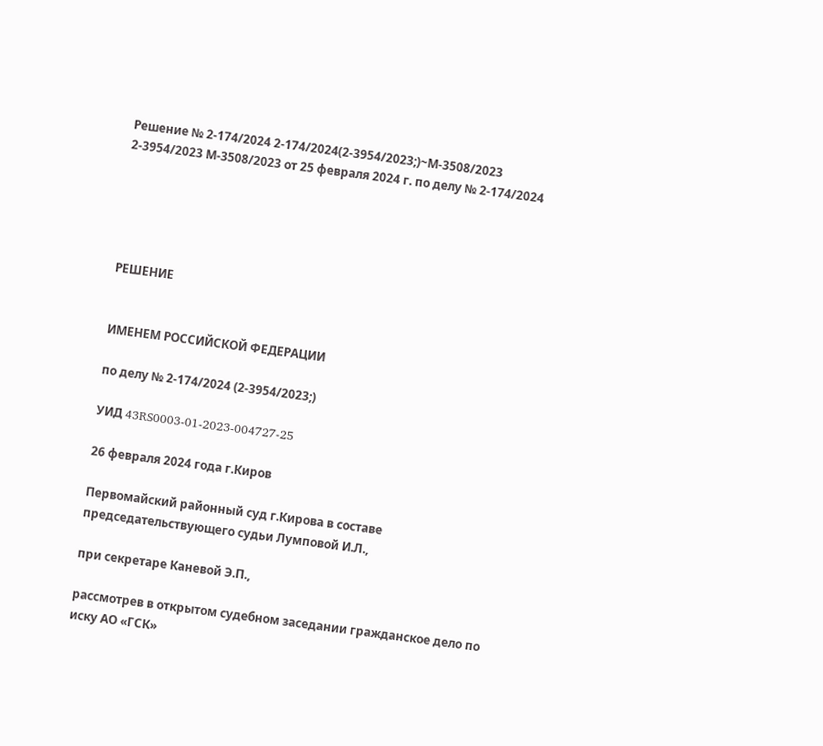Решение № 2-174/2024 2-174/2024(2-3954/2023;)~М-3508/2023 2-3954/2023 М-3508/2023 от 25 февраля 2024 г. по делу № 2-174/2024





РЕШЕНИЕ


ИМЕНЕМ РОССИЙСКОЙ ФЕДЕРАЦИИ

по делу № 2-174/2024 (2-3954/2023;)

УИД 43RS0003-01-2023-004727-25

26 февраля 2024 года г.Киров

Первомайский районный суд г.Кирова в составе председательствующего судьи Лумповой И.Л.,

при секретаре Каневой Э.П.,

рассмотрев в открытом судебном заседании гражданское дело по иску АО «ГСК»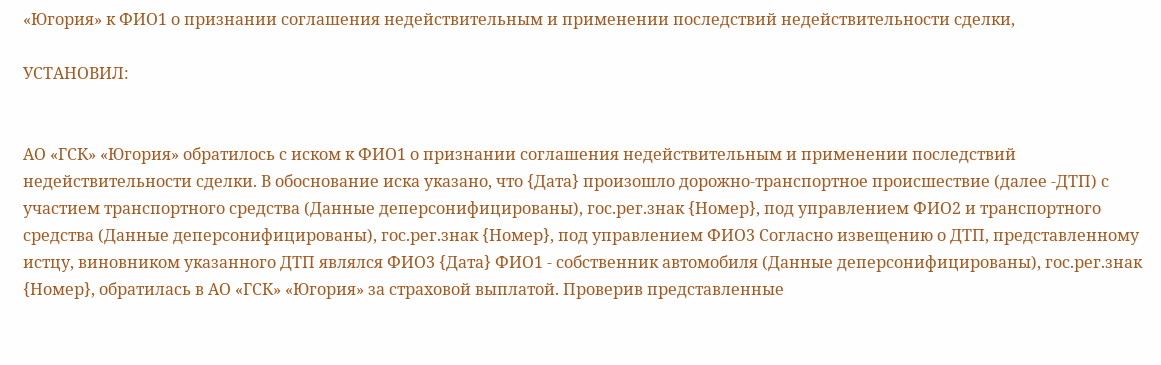«Югория» к ФИО1 о признании соглашения недействительным и применении последствий недействительности сделки,

УСТАНОВИЛ:


АО «ГСК» «Югория» обратилось с иском к ФИО1 о признании соглашения недействительным и применении последствий недействительности сделки. В обоснование иска указано, что {Дата} произошло дорожно-транспортное происшествие (далее -ДТП) с участием транспортного средства (Данные деперсонифицированы), гос.рег.знак {Номер}, под управлением ФИО2 и транспортного средства (Данные деперсонифицированы), гос.рег.знак {Номер}, под управлением ФИО3 Согласно извещению о ДТП, представленному истцу, виновником указанного ДТП являлся ФИО3 {Дата} ФИО1 - собственник автомобиля (Данные деперсонифицированы), гос.рег.знак {Номер}, обратилась в АО «ГСК» «Югория» за страховой выплатой. Проверив представленные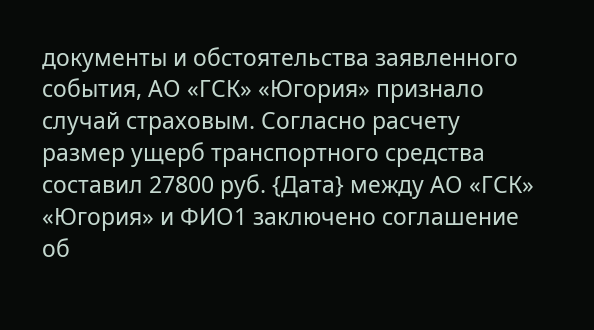документы и обстоятельства заявленного события, АО «ГСК» «Югория» признало случай страховым. Согласно расчету размер ущерб транспортного средства составил 27800 руб. {Дата} между АО «ГСК» «Югория» и ФИО1 заключено соглашение об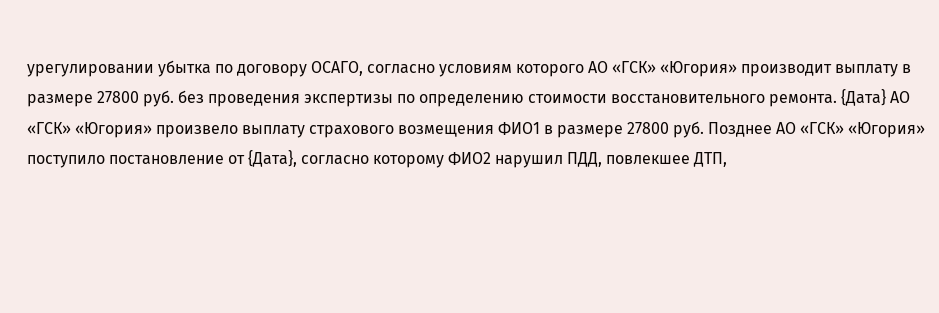урегулировании убытка по договору ОСАГО, согласно условиям которого АО «ГСК» «Югория» производит выплату в размере 27800 руб. без проведения экспертизы по определению стоимости восстановительного ремонта. {Дата} АО «ГСК» «Югория» произвело выплату страхового возмещения ФИО1 в размере 27800 руб. Позднее АО «ГСК» «Югория» поступило постановление от {Дата}, согласно которому ФИО2 нарушил ПДД, повлекшее ДТП,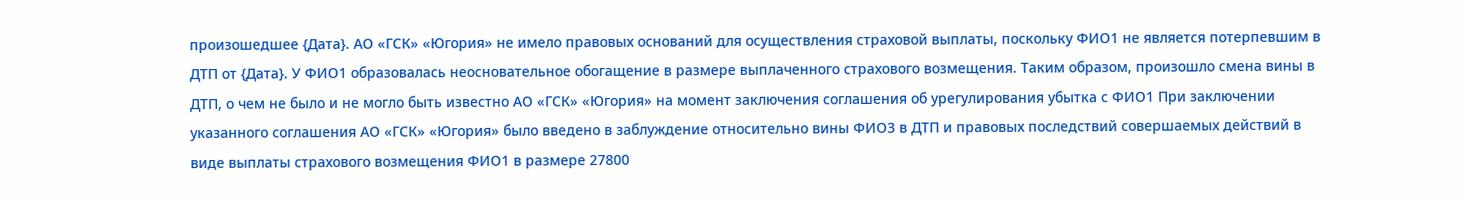произошедшее {Дата}. АО «ГСК» «Югория» не имело правовых оснований для осуществления страховой выплаты, поскольку ФИО1 не является потерпевшим в ДТП от {Дата}. У ФИО1 образовалась неосновательное обогащение в размере выплаченного страхового возмещения. Таким образом, произошло смена вины в ДТП, о чем не было и не могло быть известно АО «ГСК» «Югория» на момент заключения соглашения об урегулирования убытка с ФИО1 При заключении указанного соглашения АО «ГСК» «Югория» было введено в заблуждение относительно вины ФИО3 в ДТП и правовых последствий совершаемых действий в виде выплаты страхового возмещения ФИО1 в размере 27800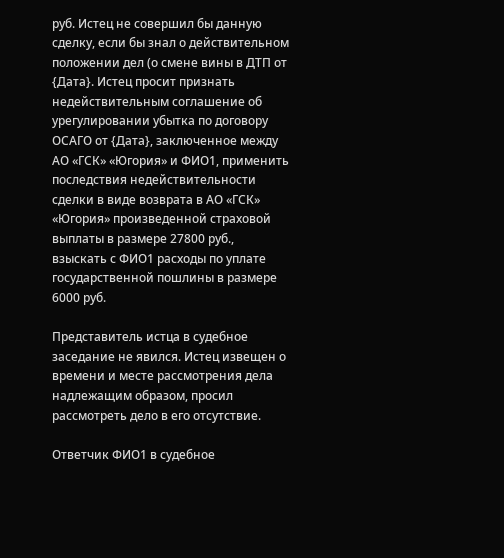руб. Истец не совершил бы данную сделку, если бы знал о действительном положении дел (о смене вины в ДТП от {Дата}. Истец просит признать недействительным соглашение об урегулировании убытка по договору ОСАГО от {Дата}, заключенное между АО «ГСК» «Югория» и ФИО1, применить последствия недействительности сделки в виде возврата в АО «ГСК» «Югория» произведенной страховой выплаты в размере 27800 руб., взыскать с ФИО1 расходы по уплате государственной пошлины в размере 6000 руб.

Представитель истца в судебное заседание не явился. Истец извещен о времени и месте рассмотрения дела надлежащим образом, просил рассмотреть дело в его отсутствие.

Ответчик ФИО1 в судебное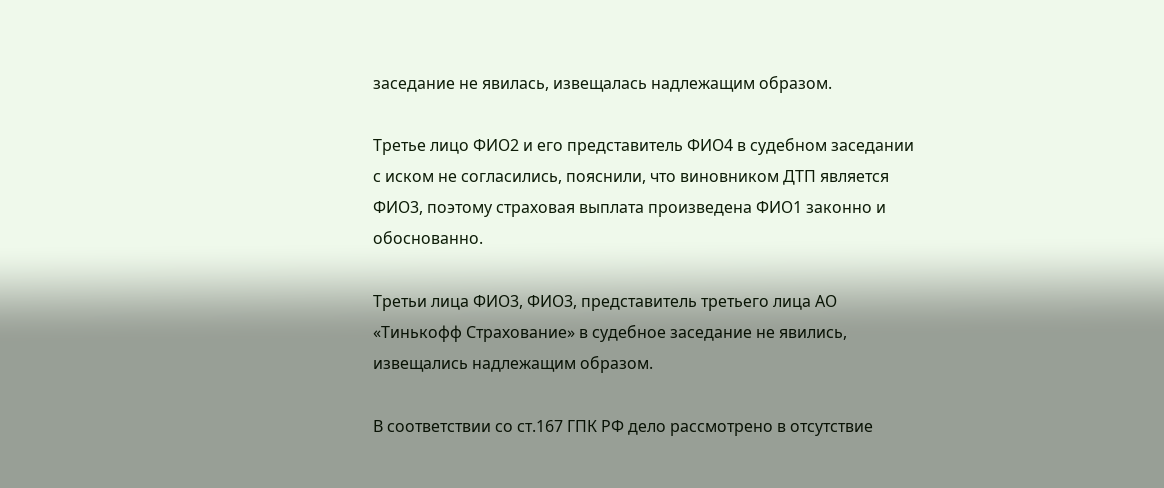заседание не явилась, извещалась надлежащим образом.

Третье лицо ФИО2 и его представитель ФИО4 в судебном заседании с иском не согласились, пояснили, что виновником ДТП является ФИО3, поэтому страховая выплата произведена ФИО1 законно и обоснованно.

Третьи лица ФИО3, ФИО3, представитель третьего лица АО «Тинькофф Страхование» в судебное заседание не явились, извещались надлежащим образом.

В соответствии со ст.167 ГПК РФ дело рассмотрено в отсутствие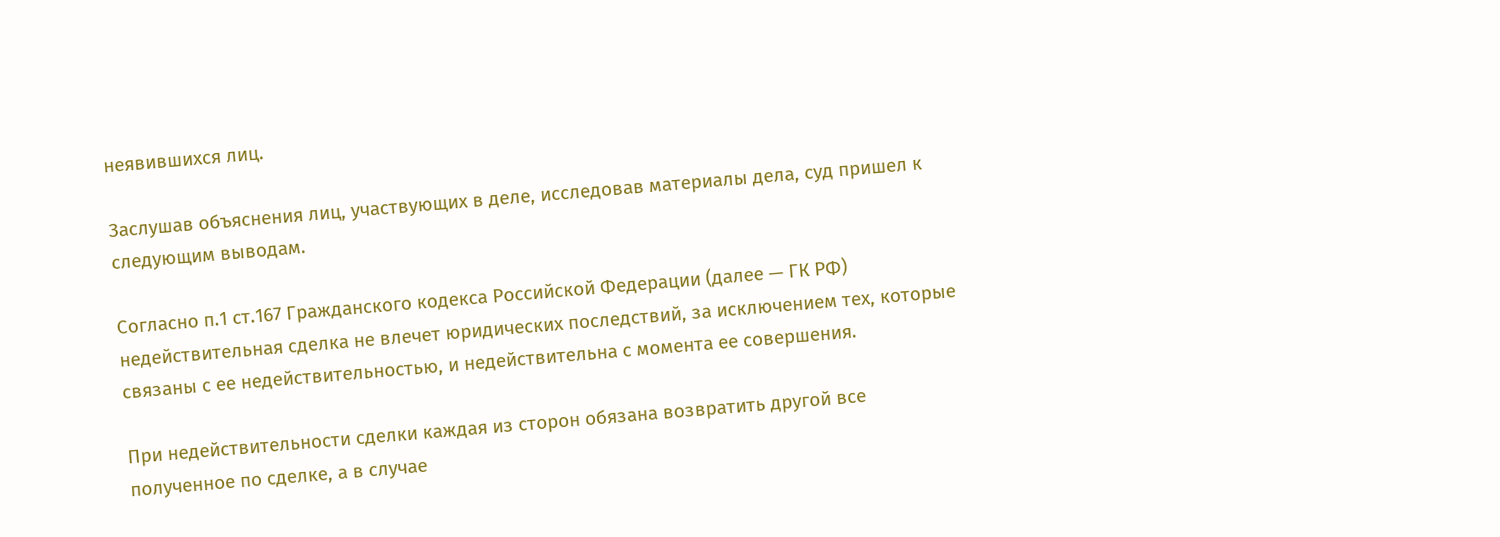неявившихся лиц.

Заслушав объяснения лиц, участвующих в деле, исследовав материалы дела, суд пришел к следующим выводам.

Согласно п.1 ст.167 Гражданского кодекса Российской Федерации (далее — ГК РФ) недействительная сделка не влечет юридических последствий, за исключением тех, которые связаны с ее недействительностью, и недействительна с момента ее совершения.

При недействительности сделки каждая из сторон обязана возвратить другой все полученное по сделке, а в случае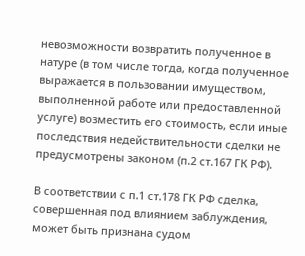невозможности возвратить полученное в натуре (в том числе тогда, когда полученное выражается в пользовании имуществом, выполненной работе или предоставленной услуге) возместить его стоимость, если иные последствия недействительности сделки не предусмотрены законом (п.2 ст.167 ГК РФ).

В соответствии с п.1 ст.178 ГК РФ сделка, совершенная под влиянием заблуждения, может быть признана судом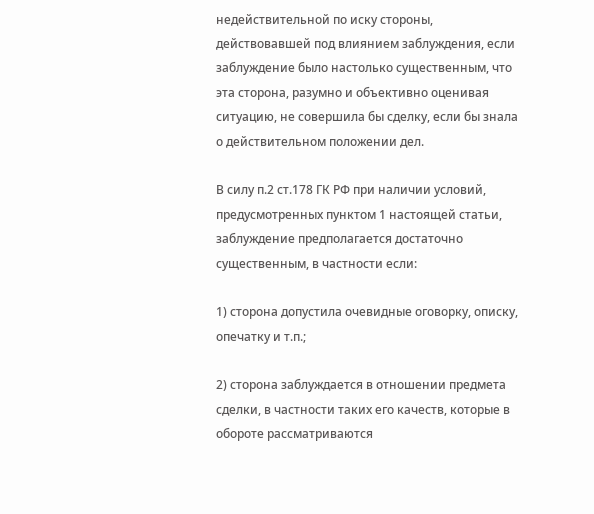недействительной по иску стороны, действовавшей под влиянием заблуждения, если заблуждение было настолько существенным, что эта сторона, разумно и объективно оценивая ситуацию, не совершила бы сделку, если бы знала о действительном положении дел.

В силу п.2 ст.178 ГК РФ при наличии условий, предусмотренных пунктом 1 настоящей статьи, заблуждение предполагается достаточно существенным, в частности если:

1) сторона допустила очевидные оговорку, описку, опечатку и т.п.;

2) сторона заблуждается в отношении предмета сделки, в частности таких его качеств, которые в обороте рассматриваются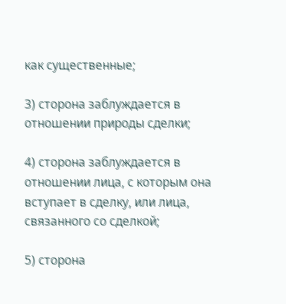как существенные;

3) сторона заблуждается в отношении природы сделки;

4) сторона заблуждается в отношении лица, с которым она вступает в сделку, или лица, связанного со сделкой;

5) сторона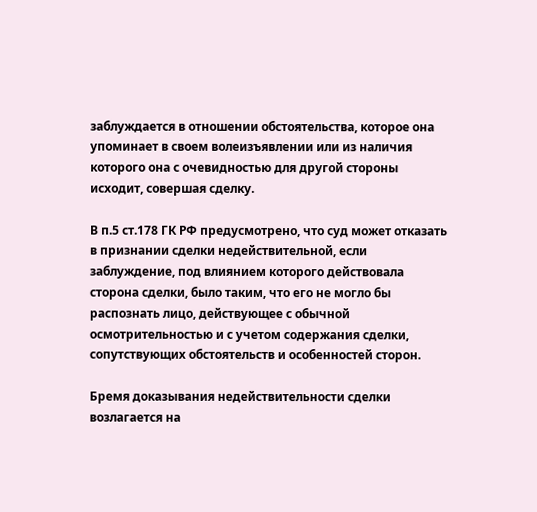заблуждается в отношении обстоятельства, которое она упоминает в своем волеизъявлении или из наличия которого она с очевидностью для другой стороны исходит, совершая сделку.

В п.5 ст.178 ГК РФ предусмотрено, что суд может отказать в признании сделки недействительной, если заблуждение, под влиянием которого действовала сторона сделки, было таким, что его не могло бы распознать лицо, действующее с обычной осмотрительностью и с учетом содержания сделки, сопутствующих обстоятельств и особенностей сторон.

Бремя доказывания недействительности сделки возлагается на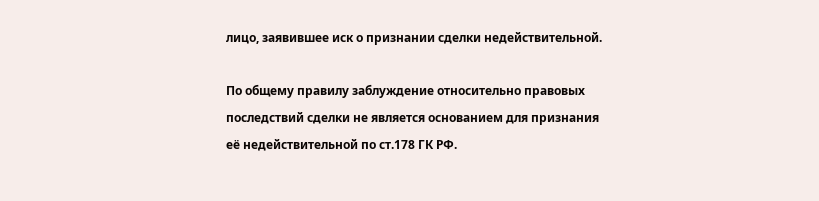лицо, заявившее иск о признании сделки недействительной.

По общему правилу заблуждение относительно правовых последствий сделки не является основанием для признания её недействительной по ст.178 ГК РФ.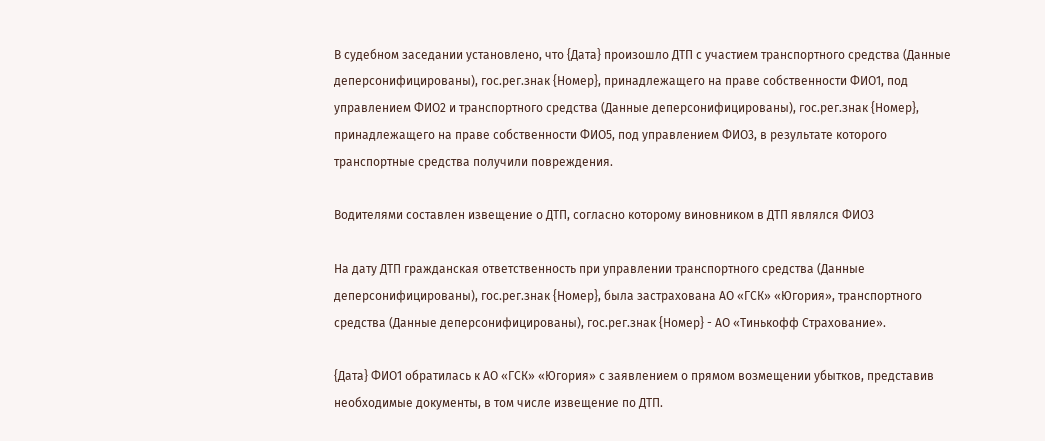В судебном заседании установлено, что {Дата} произошло ДТП с участием транспортного средства (Данные деперсонифицированы), гос.рег.знак {Номер}, принадлежащего на праве собственности ФИО1, под управлением ФИО2 и транспортного средства (Данные деперсонифицированы), гос.рег.знак {Номер}, принадлежащего на праве собственности ФИО5, под управлением ФИО3, в результате которого транспортные средства получили повреждения.

Водителями составлен извещение о ДТП, согласно которому виновником в ДТП являлся ФИО3

На дату ДТП гражданская ответственность при управлении транспортного средства (Данные деперсонифицированы), гос.рег.знак {Номер}, была застрахована АО «ГСК» «Югория», транспортного средства (Данные деперсонифицированы), гос.рег.знак {Номер} - АО «Тинькофф Страхование».

{Дата} ФИО1 обратилась к АО «ГСК» «Югория» с заявлением о прямом возмещении убытков, представив необходимые документы, в том числе извещение по ДТП.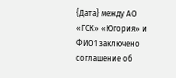{Дата} между АО «ГСК» «Югория» и ФИО1 заключено соглашение об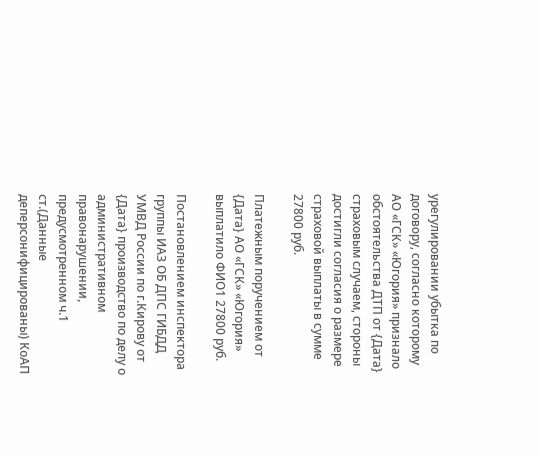урегулировании убытка по договору, согласно которому АО «ГСК» «Югория» признало обстоятельства ДТП от {Дата} страховым случаем, стороны достигли согласия о размере страховой выплаты в сумме 27800 руб.

Платежным поручением от {Дата} АО «ГСК» «Югория» выплатило ФИО1 27800 руб.

Постановлением инспектора группы ИАЗ ОБ ДПС ГИБДД УМВД России по г.Кирову от {Дата} производство по делу о административном правонарушении, предусмотренном ч.1 ст.(Данные деперсонифицированы) КоАП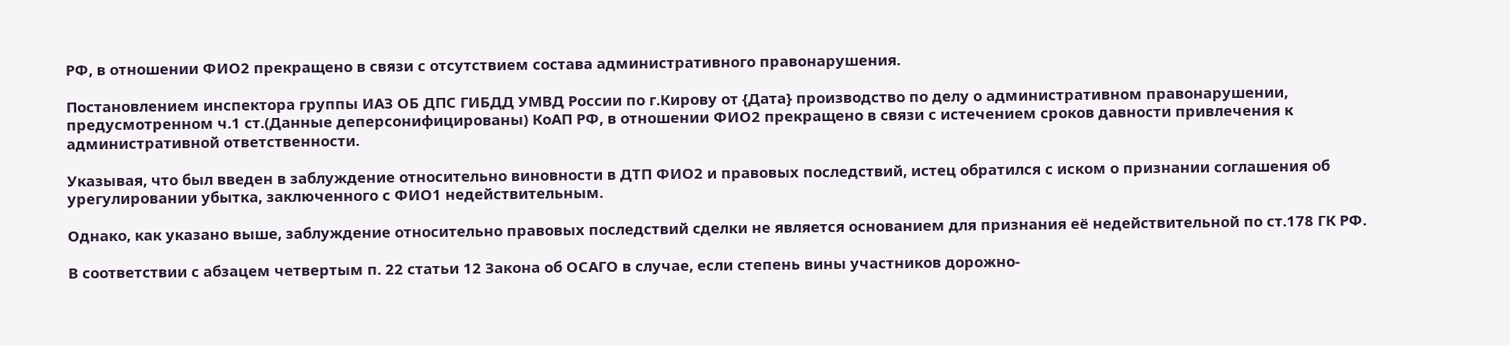РФ, в отношении ФИО2 прекращено в связи с отсутствием состава административного правонарушения.

Постановлением инспектора группы ИАЗ ОБ ДПС ГИБДД УМВД России по г.Кирову от {Дата} производство по делу о административном правонарушении, предусмотренном ч.1 ст.(Данные деперсонифицированы) КоАП РФ, в отношении ФИО2 прекращено в связи с истечением сроков давности привлечения к административной ответственности.

Указывая, что был введен в заблуждение относительно виновности в ДТП ФИО2 и правовых последствий, истец обратился с иском о признании соглашения об урегулировании убытка, заключенного с ФИО1 недействительным.

Однако, как указано выше, заблуждение относительно правовых последствий сделки не является основанием для признания её недействительной по ст.178 ГК РФ.

В соответствии с абзацем четвертым п. 22 статьи 12 Закона об ОСАГО в случае, если степень вины участников дорожно-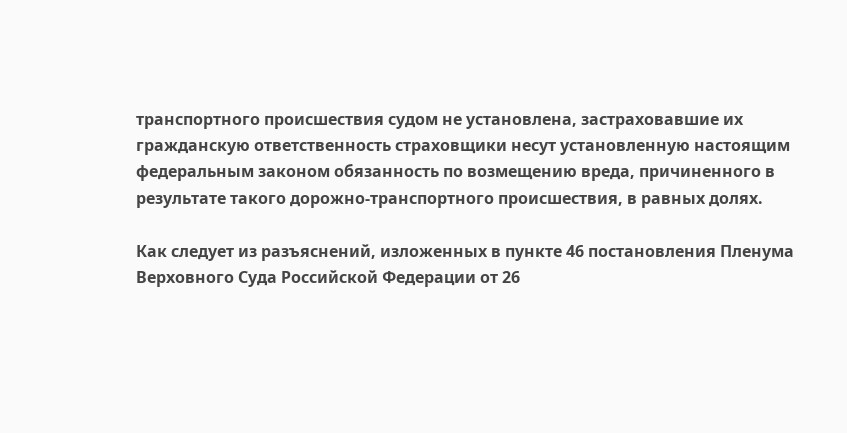транспортного происшествия судом не установлена, застраховавшие их гражданскую ответственность страховщики несут установленную настоящим федеральным законом обязанность по возмещению вреда, причиненного в результате такого дорожно-транспортного происшествия, в равных долях.

Как следует из разъяснений, изложенных в пункте 46 постановления Пленума Верховного Суда Российской Федерации от 26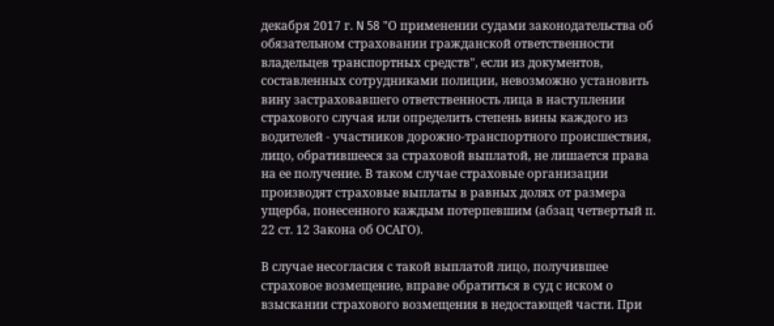декабря 2017 г. N 58 "О применении судами законодательства об обязательном страховании гражданской ответственности владельцев транспортных средств", если из документов, составленных сотрудниками полиции, невозможно установить вину застраховавшего ответственность лица в наступлении страхового случая или определить степень вины каждого из водителей - участников дорожно-транспортного происшествия, лицо, обратившееся за страховой выплатой, не лишается права на ее получение. В таком случае страховые организации производят страховые выплаты в равных долях от размера ущерба, понесенного каждым потерпевшим (абзац четвертый п. 22 ст. 12 Закона об ОСАГО).

В случае несогласия с такой выплатой лицо, получившее страховое возмещение, вправе обратиться в суд с иском о взыскании страхового возмещения в недостающей части. При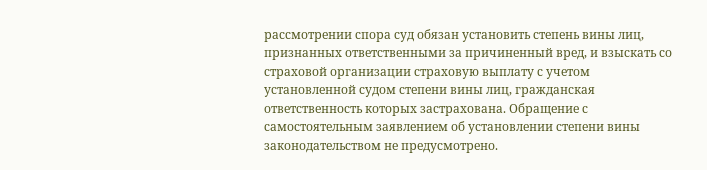рассмотрении спора суд обязан установить степень вины лиц, признанных ответственными за причиненный вред, и взыскать со страховой организации страховую выплату с учетом установленной судом степени вины лиц, гражданская ответственность которых застрахована. Обращение с самостоятельным заявлением об установлении степени вины законодательством не предусмотрено.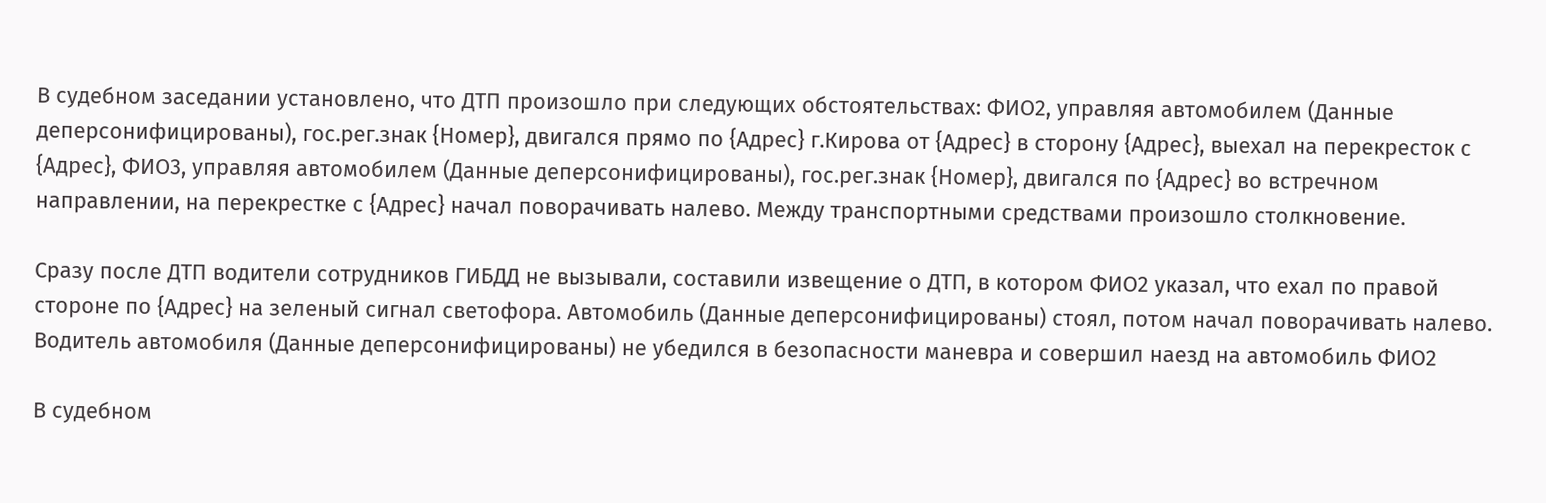В судебном заседании установлено, что ДТП произошло при следующих обстоятельствах: ФИО2, управляя автомобилем (Данные деперсонифицированы), гос.рег.знак {Номер}, двигался прямо по {Адрес} г.Кирова от {Адрес} в сторону {Адрес}, выехал на перекресток с {Адрес}, ФИО3, управляя автомобилем (Данные деперсонифицированы), гос.рег.знак {Номер}, двигался по {Адрес} во встречном направлении, на перекрестке с {Адрес} начал поворачивать налево. Между транспортными средствами произошло столкновение.

Сразу после ДТП водители сотрудников ГИБДД не вызывали, составили извещение о ДТП, в котором ФИО2 указал, что ехал по правой стороне по {Адрес} на зеленый сигнал светофора. Автомобиль (Данные деперсонифицированы) стоял, потом начал поворачивать налево. Водитель автомобиля (Данные деперсонифицированы) не убедился в безопасности маневра и совершил наезд на автомобиль ФИО2

В судебном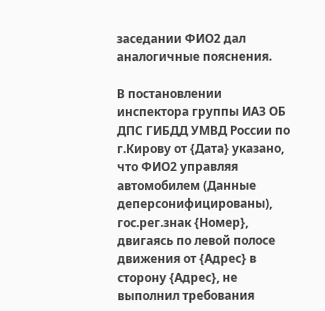заседании ФИО2 дал аналогичные пояснения.

В постановлении инспектора группы ИАЗ ОБ ДПС ГИБДД УМВД России по г.Кирову от {Дата} указано, что ФИО2 управляя автомобилем (Данные деперсонифицированы), гос.рег.знак {Номер}, двигаясь по левой полосе движения от {Адрес} в сторону {Адрес}, не выполнил требования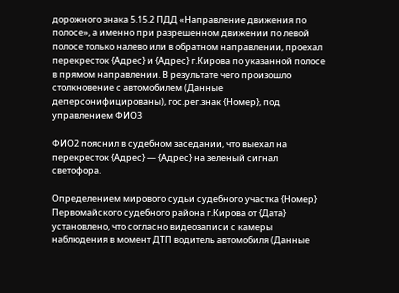дорожного знака 5.15.2 ПДД «Направление движения по полосе», а именно при разрешенном движении по левой полосе только налево или в обратном направлении, проехал перекресток {Адрес} и {Адрес} г.Кирова по указанной полосе в прямом направлении. В результате чего произошло столкновение с автомобилем (Данные деперсонифицированы), гос.рег.знак {Номер}, под управлением ФИО3

ФИО2 пояснил в судебном заседании, что выехал на перекресток {Адрес} — {Адрес} на зеленый сигнал светофора.

Определением мирового судьи судебного участка {Номер} Первомайского судебного района г.Кирова от {Дата} установлено, что согласно видеозаписи с камеры наблюдения в момент ДТП водитель автомобиля (Данные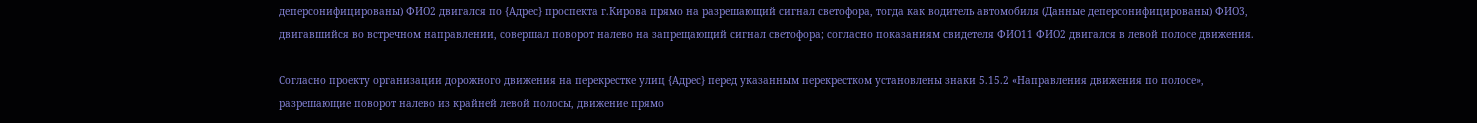деперсонифицированы) ФИО2 двигался по {Адрес} проспекта г.Кирова прямо на разрешающий сигнал светофора, тогда как водитель автомобиля (Данные деперсонифицированы) ФИО3, двигавшийся во встречном направлении, совершал поворот налево на запрещающий сигнал светофора; согласно показаниям свидетеля ФИО11 ФИО2 двигался в левой полосе движения.

Согласно проекту организации дорожного движения на перекрестке улиц {Адрес} перед указанным перекрестком установлены знаки 5.15.2 «Направления движения по полосе», разрешающие поворот налево из крайней левой полосы, движение прямо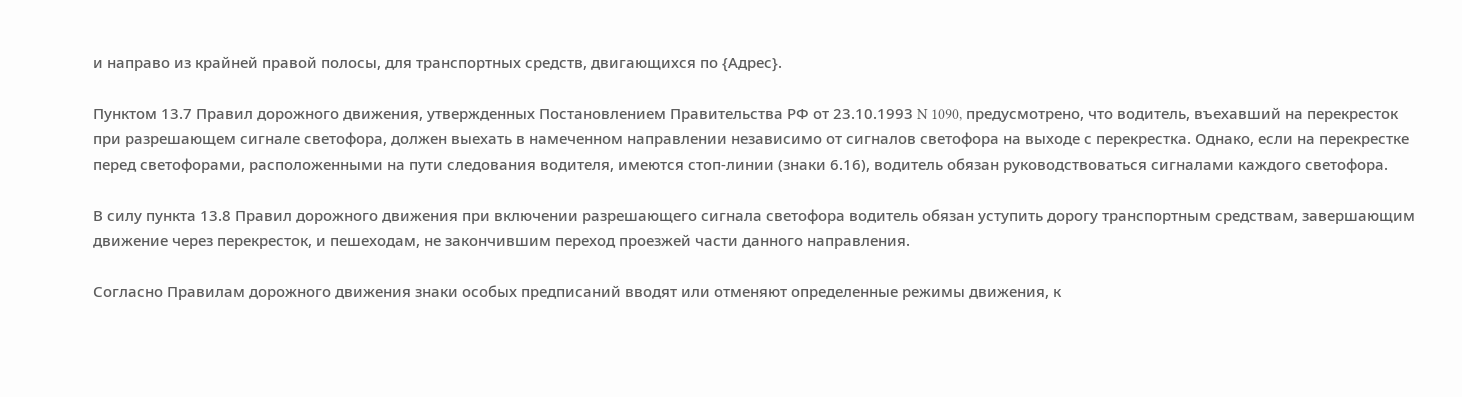и направо из крайней правой полосы, для транспортных средств, двигающихся по {Адрес}.

Пунктом 13.7 Правил дорожного движения, утвержденных Постановлением Правительства РФ от 23.10.1993 N 1090, предусмотрено, что водитель, въехавший на перекресток при разрешающем сигнале светофора, должен выехать в намеченном направлении независимо от сигналов светофора на выходе с перекрестка. Однако, если на перекрестке перед светофорами, расположенными на пути следования водителя, имеются стоп-линии (знаки 6.16), водитель обязан руководствоваться сигналами каждого светофора.

В силу пункта 13.8 Правил дорожного движения при включении разрешающего сигнала светофора водитель обязан уступить дорогу транспортным средствам, завершающим движение через перекресток, и пешеходам, не закончившим переход проезжей части данного направления.

Согласно Правилам дорожного движения знаки особых предписаний вводят или отменяют определенные режимы движения, к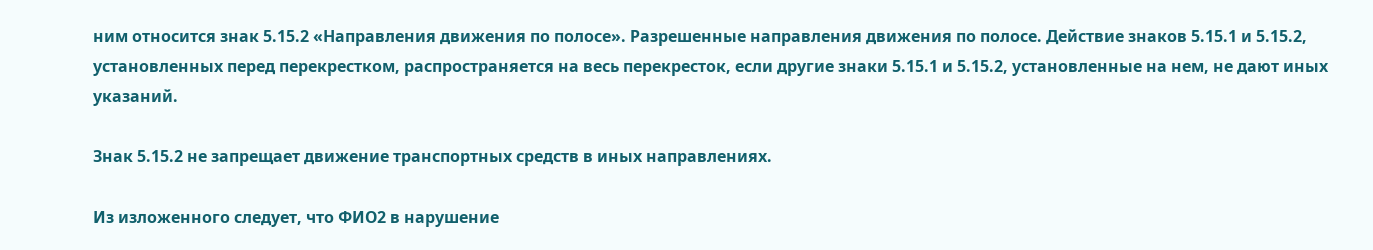ним относится знак 5.15.2 «Направления движения по полосе». Разрешенные направления движения по полосе. Действие знаков 5.15.1 и 5.15.2, установленных перед перекрестком, распространяется на весь перекресток, если другие знаки 5.15.1 и 5.15.2, установленные на нем, не дают иных указаний.

Знак 5.15.2 не запрещает движение транспортных средств в иных направлениях.

Из изложенного следует, что ФИО2 в нарушение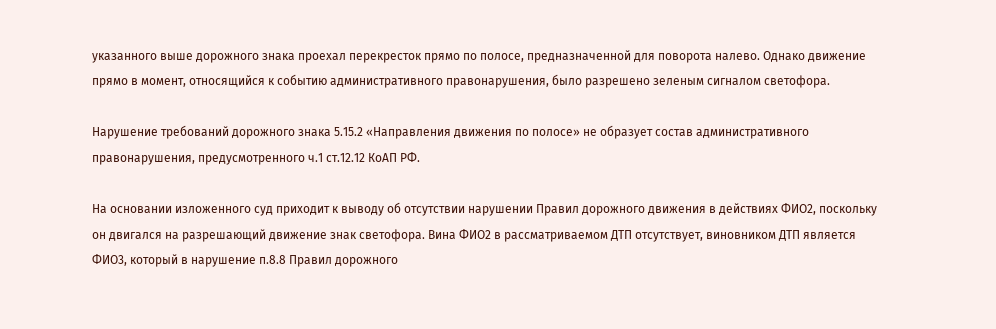указанного выше дорожного знака проехал перекресток прямо по полосе, предназначенной для поворота налево. Однако движение прямо в момент, относящийся к событию административного правонарушения, было разрешено зеленым сигналом светофора.

Нарушение требований дорожного знака 5.15.2 «Направления движения по полосе» не образует состав административного правонарушения, предусмотренного ч.1 ст.12.12 КоАП РФ.

На основании изложенного суд приходит к выводу об отсутствии нарушении Правил дорожного движения в действиях ФИО2, поскольку он двигался на разрешающий движение знак светофора. Вина ФИО2 в рассматриваемом ДТП отсутствует, виновником ДТП является ФИО3, который в нарушение п.8.8 Правил дорожного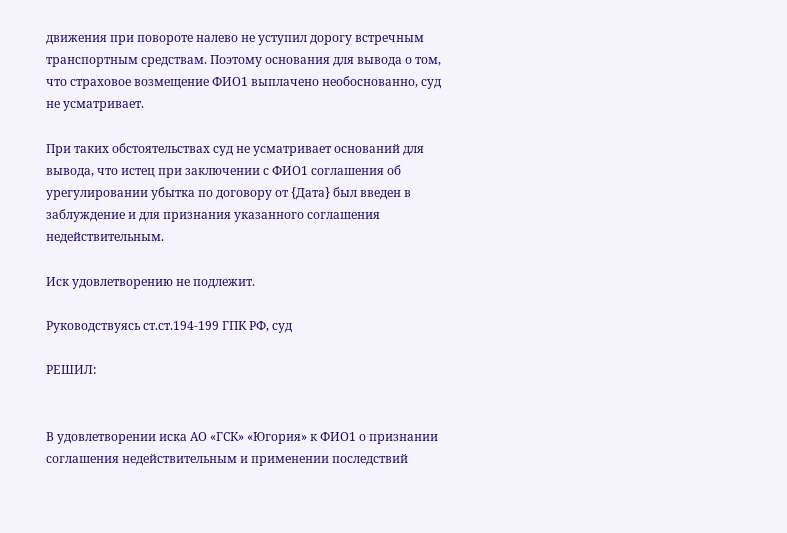движения при повороте налево не уступил дорогу встречным транспортным средствам. Поэтому основания для вывода о том, что страховое возмещение ФИО1 выплачено необоснованно, суд не усматривает.

При таких обстоятельствах суд не усматривает оснований для вывода, что истец при заключении с ФИО1 соглашения об урегулировании убытка по договору от {Дата} был введен в заблуждение и для признания указанного соглашения недействительным.

Иск удовлетворению не подлежит.

Руководствуясь ст.ст.194-199 ГПК РФ, суд

РЕШИЛ:


В удовлетворении иска АО «ГСК» «Югория» к ФИО1 о признании соглашения недействительным и применении последствий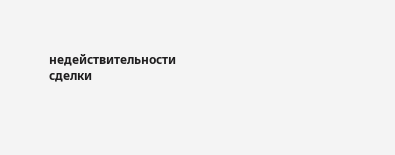недействительности сделки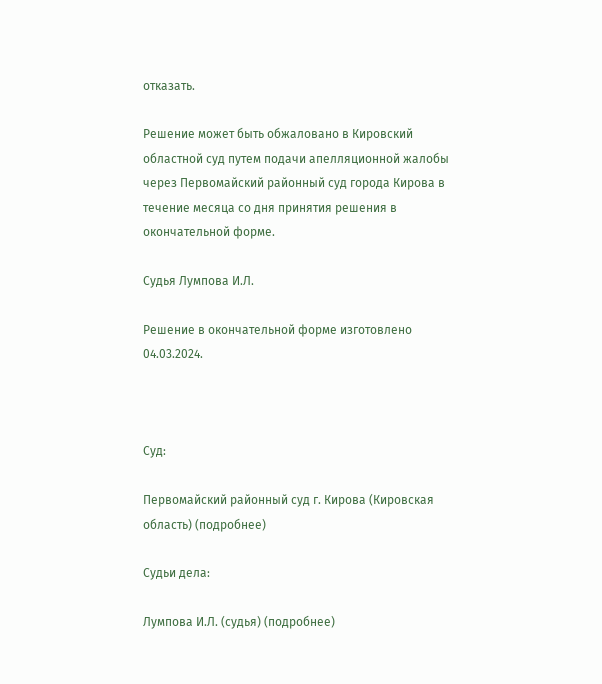отказать.

Решение может быть обжаловано в Кировский областной суд путем подачи апелляционной жалобы через Первомайский районный суд города Кирова в течение месяца со дня принятия решения в окончательной форме.

Судья Лумпова И.Л.

Решение в окончательной форме изготовлено 04.03.2024.



Суд:

Первомайский районный суд г. Кирова (Кировская область) (подробнее)

Судьи дела:

Лумпова И.Л. (судья) (подробнее)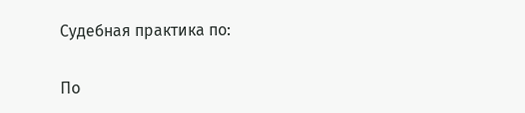Судебная практика по:

По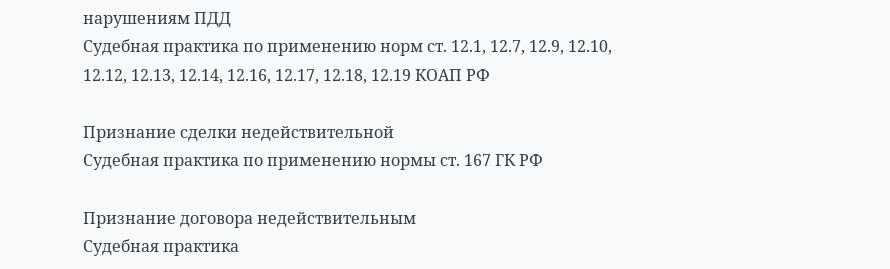нарушениям ПДД
Судебная практика по применению норм ст. 12.1, 12.7, 12.9, 12.10, 12.12, 12.13, 12.14, 12.16, 12.17, 12.18, 12.19 КОАП РФ

Признание сделки недействительной
Судебная практика по применению нормы ст. 167 ГК РФ

Признание договора недействительным
Судебная практика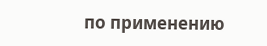по применению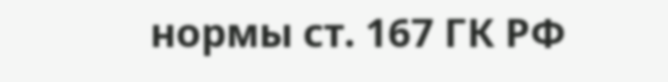нормы ст. 167 ГК РФ